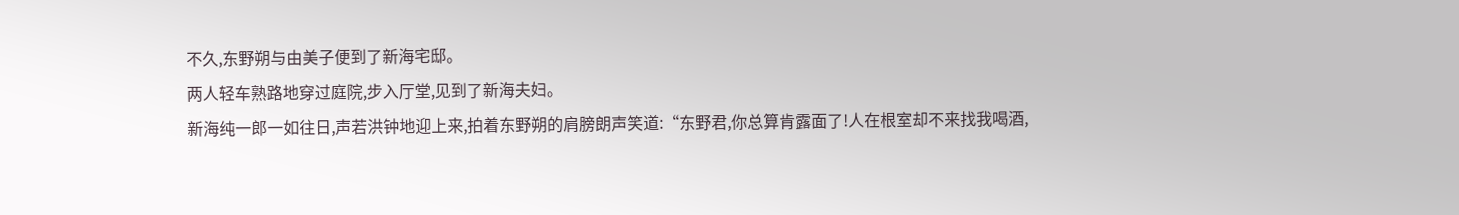不久,东野朔与由美子便到了新海宅邸。
两人轻车熟路地穿过庭院,步入厅堂,见到了新海夫妇。
新海纯一郎一如往日,声若洪钟地迎上来,拍着东野朔的肩膀朗声笑道:“东野君,你总算肯露面了!人在根室却不来找我喝酒,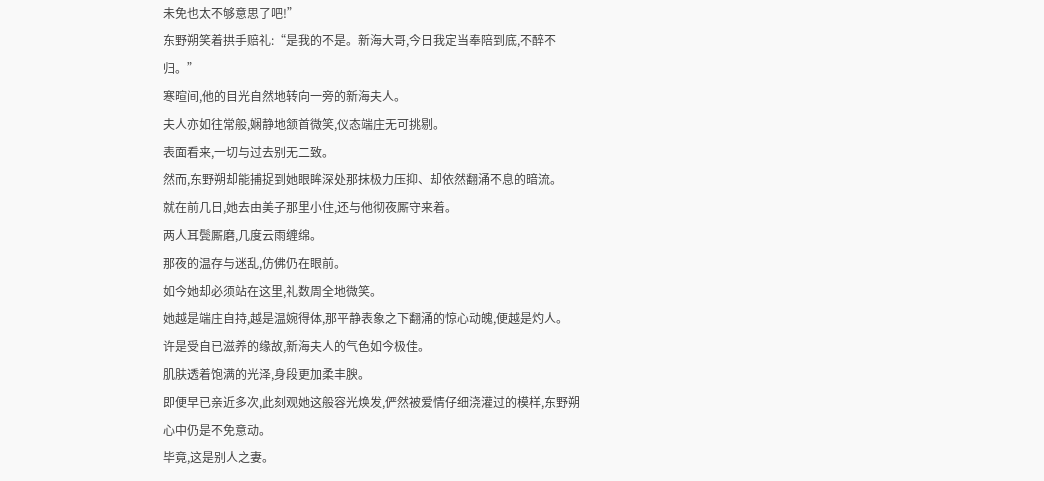未免也太不够意思了吧!”
东野朔笑着拱手赔礼:“是我的不是。新海大哥,今日我定当奉陪到底,不醉不归。”
寒暄间,他的目光自然地转向一旁的新海夫人。
夫人亦如往常般,娴静地颔首微笑,仪态端庄无可挑剔。
表面看来,一切与过去别无二致。
然而,东野朔却能捕捉到她眼眸深处那抹极力压抑、却依然翻涌不息的暗流。
就在前几日,她去由美子那里小住,还与他彻夜厮守来着。
两人耳鬓厮磨,几度云雨缠绵。
那夜的温存与迷乱,仿佛仍在眼前。
如今她却必须站在这里,礼数周全地微笑。
她越是端庄自持,越是温婉得体,那平静表象之下翻涌的惊心动魄,便越是灼人。
许是受自已滋养的缘故,新海夫人的气色如今极佳。
肌肤透着饱满的光泽,身段更加柔丰腴。
即便早已亲近多次,此刻观她这般容光焕发,俨然被爱情仔细浇灌过的模样,东野朔心中仍是不免意动。
毕竟,这是别人之妻。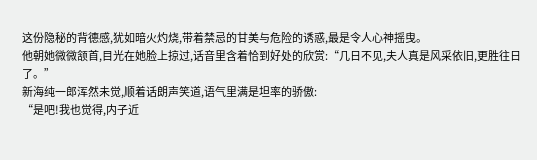这份隐秘的背德感,犹如暗火灼烧,带着禁忌的甘美与危险的诱惑,最是令人心神摇曳。
他朝她微微颔首,目光在她脸上掠过,话音里含着恰到好处的欣赏:“几日不见,夫人真是风采依旧,更胜往日了。”
新海纯一郎浑然未觉,顺着话朗声笑道,语气里满是坦率的骄傲:
“是吧!我也觉得,内子近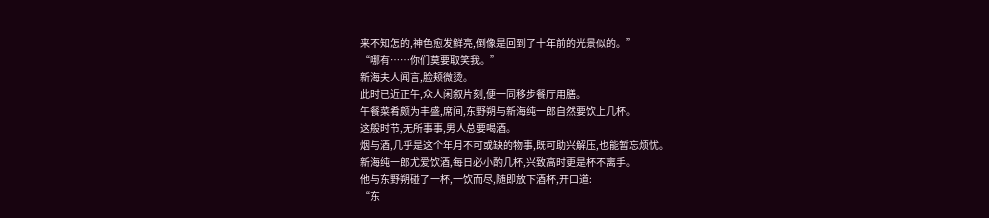来不知怎的,神色愈发鲜亮,倒像是回到了十年前的光景似的。”
“哪有……你们莫要取笑我。”
新海夫人闻言,脸颊微烫。
此时已近正午,众人闲叙片刻,便一同移步餐厅用膳。
午餐菜肴颇为丰盛,席间,东野朔与新海纯一郎自然要饮上几杯。
这般时节,无所事事,男人总要喝酒。
烟与酒,几乎是这个年月不可或缺的物事,既可助兴解压,也能暂忘烦忧。
新海纯一郎尤爱饮酒,每日必小酌几杯,兴致高时更是杯不离手。
他与东野朔碰了一杯,一饮而尽,随即放下酒杯,开口道:
“东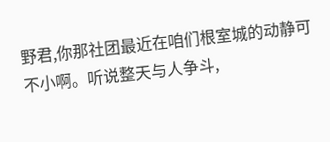野君,你那社团最近在咱们根室城的动静可不小啊。听说整天与人争斗,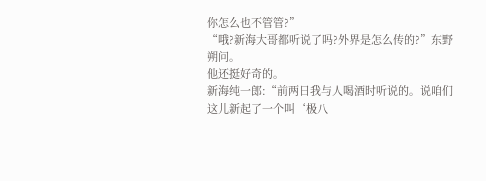你怎么也不管管?”
“哦?新海大哥都听说了吗?外界是怎么传的?”东野朔问。
他还挺好奇的。
新海纯一郎:“前两日我与人喝酒时听说的。说咱们这儿新起了一个叫‘极八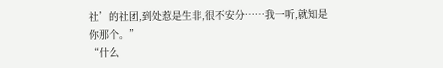社’的社团,到处惹是生非,很不安分……我一听,就知是你那个。”
“什么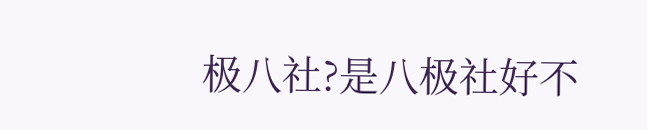极八社?是八极社好不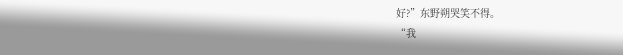好?”东野朔哭笑不得。
“我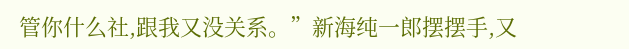管你什么社,跟我又没关系。”新海纯一郎摆摆手,又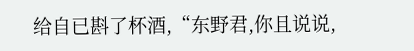给自已斟了杯酒,“东野君,你且说说,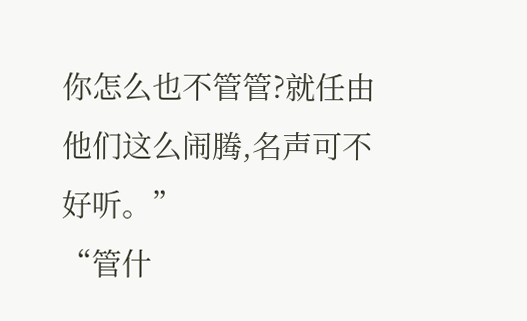你怎么也不管管?就任由他们这么闹腾,名声可不好听。”
“管什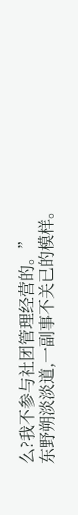么?我不参与社团管理经营的。”
东野朔淡淡道,一副事不关已的模样。